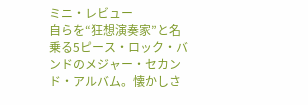ミニ・レビュー
自らを“狂想演奏家”と名乗る5ピース・ロック・バンドのメジャー・セカンド・アルバム。懐かしさ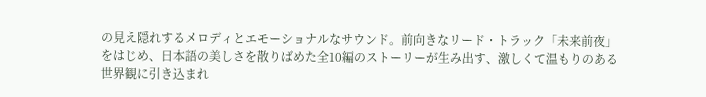の見え隠れするメロディとエモーショナルなサウンド。前向きなリード・トラック「未来前夜」をはじめ、日本語の美しさを散りばめた全10編のストーリーが生み出す、激しくて温もりのある世界観に引き込まれ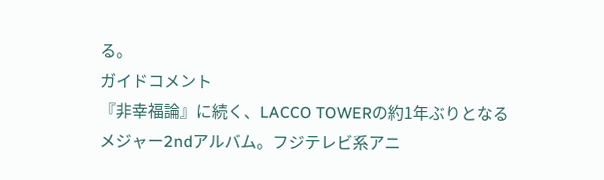る。
ガイドコメント
『非幸福論』に続く、LACCO TOWERの約1年ぶりとなるメジャー2ndアルバム。フジテレビ系アニ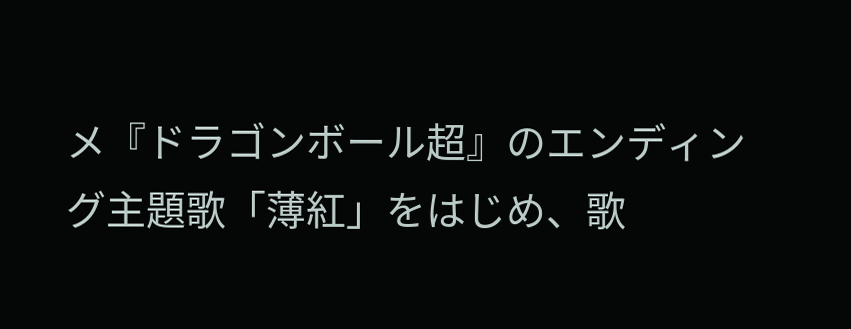メ『ドラゴンボール超』のエンディング主題歌「薄紅」をはじめ、歌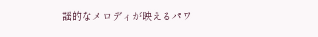謡的なメロディが映えるパワ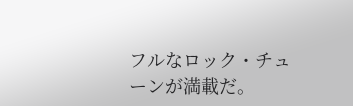フルなロック・チューンが満載だ。